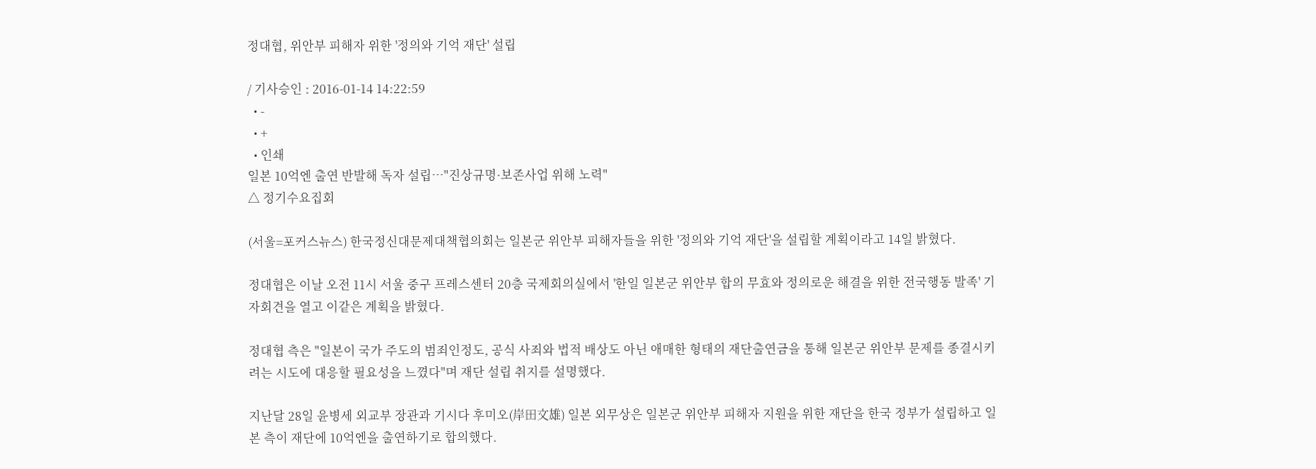정대협, 위안부 피해자 위한 '정의와 기억 재단' 설립

/ 기사승인 : 2016-01-14 14:22:59
  • -
  • +
  • 인쇄
일본 10억엔 출연 반발해 독자 설립…"진상규명·보존사업 위해 노력"
△ 정기수요집회

(서울=포커스뉴스) 한국정신대문제대책협의회는 일본군 위안부 피해자들을 위한 '정의와 기억 재단'을 설립할 계획이라고 14일 밝혔다.

정대협은 이날 오전 11시 서울 중구 프레스센터 20층 국제회의실에서 '한일 일본군 위안부 합의 무효와 정의로운 해결을 위한 전국행동 발족' 기자회견을 열고 이같은 계획을 밝혔다.

정대협 측은 "일본이 국가 주도의 범죄인정도, 공식 사죄와 법적 배상도 아닌 애매한 형태의 재단출연금을 통해 일본군 위안부 문제를 종결시키려는 시도에 대응할 필요성을 느꼈다"며 재단 설립 취지를 설명했다.

지난달 28일 윤병세 외교부 장관과 기시다 후미오(岸田文雄) 일본 외무상은 일본군 위안부 피해자 지원을 위한 재단을 한국 정부가 설립하고 일본 측이 재단에 10억엔을 출연하기로 합의했다.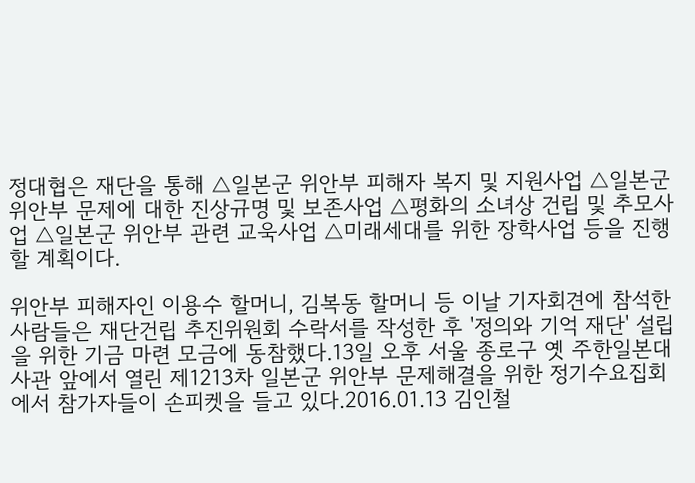정대협은 재단을 통해 △일본군 위안부 피해자 복지 및 지원사업 △일본군 위안부 문제에 대한 진상규명 및 보존사업 △평화의 소녀상 건립 및 추모사업 △일본군 위안부 관련 교욱사업 △미래세대를 위한 장학사업 등을 진행할 계획이다.

위안부 피해자인 이용수 할머니, 김복동 할머니 등 이날 기자회견에 참석한 사람들은 재단건립 추진위원회 수락서를 작성한 후 '정의와 기억 재단' 설립을 위한 기금 마련 모금에 동참했다.13일 오후 서울 종로구 옛 주한일본대사관 앞에서 열린 제1213차 일본군 위안부 문제해결을 위한 정기수요집회에서 참가자들이 손피켓을 들고 있다.2016.01.13 김인철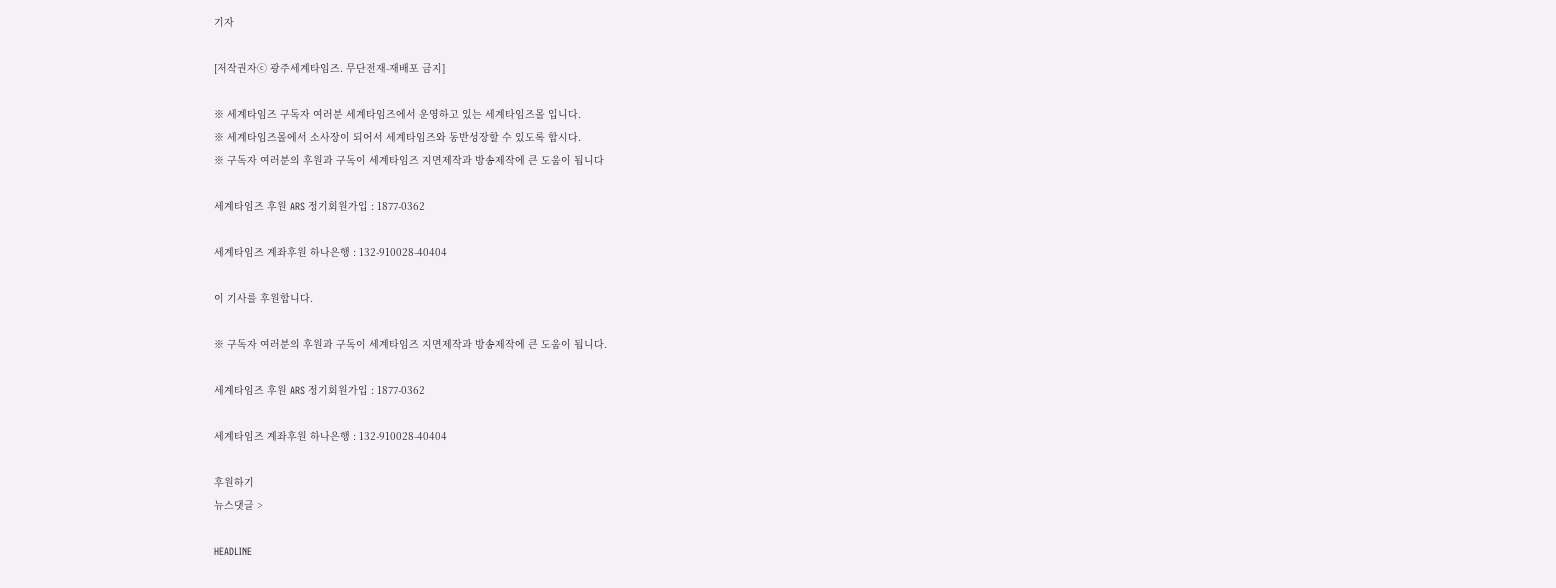기자

[저작권자ⓒ 광주세계타임즈. 무단전재-재배포 금지]

※ 세계타임즈 구독자 여러분 세계타임즈에서 운영하고 있는 세계타임즈몰 입니다.
※ 세계타임즈몰에서 소사장이 되어서 세계타임즈와 동반성장할 수 있도록 합시다.
※ 구독자 여러분의 후원과 구독이 세계타임즈 지면제작과 방송제작에 큰 도움이 됩니다

세계타임즈 후원 ARS 정기회원가입 : 1877-0362

세계타임즈 계좌후원 하나은행 : 132-910028-40404

이 기사를 후원합니다.

※ 구독자 여러분의 후원과 구독이 세계타임즈 지면제작과 방송제작에 큰 도움이 됩니다.

세계타임즈 후원 ARS 정기회원가입 : 1877-0362

세계타임즈 계좌후원 하나은행 : 132-910028-40404

후원하기
뉴스댓글 >

HEADLINE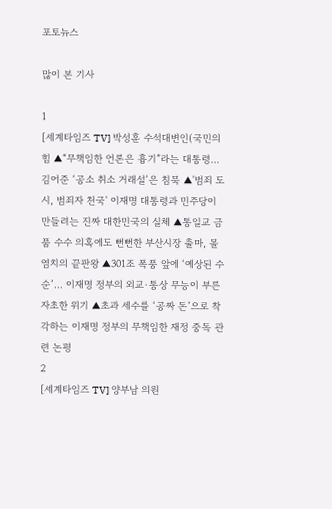포토뉴스

많이 본 기사

1
[세계타임즈 TV] 박성훈 수석대변인(국민의힘 ▲“무책임한 언론은 흉기”라는 대통령… 김어준 ‘공소 취소 거래설’은 침묵 ▲'범죄 도시, 범죄자 천국' 이재명 대통령과 민주당이 만들려는 진짜 대한민국의 실체 ▲통일교 금품 수수 의혹에도 뻔뻔한 부산시장 출마, 몰염치의 끝판왕 ▲301조 폭풍 앞에 ‘예상된 수순’… 이재명 정부의 외교·통상 무능이 부른 자초한 위기 ▲초과 세수를 ‘공짜 돈’으로 착각하는 이재명 정부의 무책임한 재정 중독 관련 논평
2
[세계타임즈 TV] 양부남 의원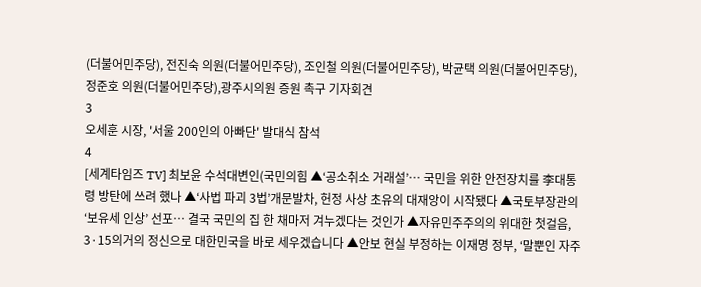(더불어민주당), 전진숙 의원(더불어민주당), 조인철 의원(더불어민주당), 박균택 의원(더불어민주당), 정준호 의원(더불어민주당),광주시의원 증원 촉구 기자회견
3
오세훈 시장, '서울 200인의 아빠단' 발대식 참석
4
[세계타임즈 TV] 최보윤 수석대변인(국민의힘 ▲‘공소취소 거래설’… 국민을 위한 안전장치를 李대통령 방탄에 쓰려 했나 ▲‘사법 파괴 3법’개문발차, 헌정 사상 초유의 대재앙이 시작됐다 ▲국토부장관의 ‘보유세 인상’ 선포… 결국 국민의 집 한 채마저 겨누겠다는 것인가 ▲자유민주주의의 위대한 첫걸음, 3·15의거의 정신으로 대한민국을 바로 세우겠습니다 ▲안보 현실 부정하는 이재명 정부, ‘말뿐인 자주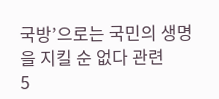국방’으로는 국민의 생명을 지킬 순 없다 관련
5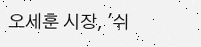오세훈 시장, '쉬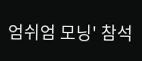엄쉬엄 모닝' 참석